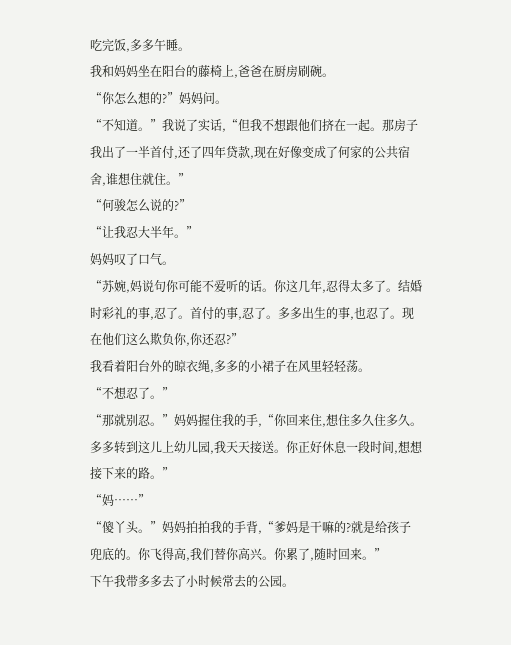吃完饭,多多午睡。
我和妈妈坐在阳台的藤椅上,爸爸在厨房刷碗。
“你怎么想的?”妈妈问。
“不知道。”我说了实话,“但我不想跟他们挤在一起。那房子我出了一半首付,还了四年贷款,现在好像变成了何家的公共宿舍,谁想住就住。”
“何骏怎么说的?”
“让我忍大半年。”
妈妈叹了口气。
“苏婉,妈说句你可能不爱听的话。你这几年,忍得太多了。结婚时彩礼的事,忍了。首付的事,忍了。多多出生的事,也忍了。现在他们这么欺负你,你还忍?”
我看着阳台外的晾衣绳,多多的小裙子在风里轻轻荡。
“不想忍了。”
“那就别忍。”妈妈握住我的手,“你回来住,想住多久住多久。多多转到这儿上幼儿园,我天天接送。你正好休息一段时间,想想接下来的路。”
“妈……”
“傻丫头。”妈妈拍拍我的手背,“爹妈是干嘛的?就是给孩子兜底的。你飞得高,我们替你高兴。你累了,随时回来。”
下午我带多多去了小时候常去的公园。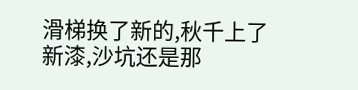滑梯换了新的,秋千上了新漆,沙坑还是那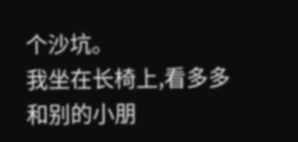个沙坑。
我坐在长椅上,看多多和别的小朋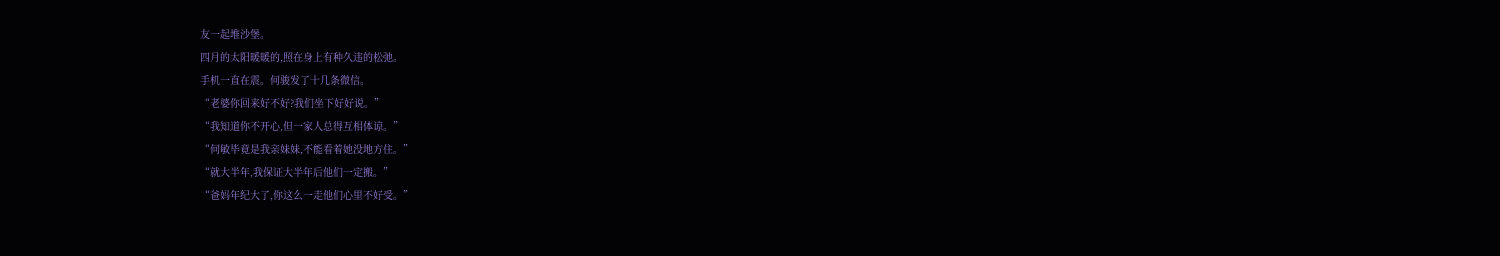友一起堆沙堡。
四月的太阳暖暖的,照在身上有种久违的松弛。
手机一直在震。何骏发了十几条微信。
“老婆你回来好不好?我们坐下好好说。”
“我知道你不开心,但一家人总得互相体谅。”
“何敏毕竟是我亲妹妹,不能看着她没地方住。”
“就大半年,我保证大半年后他们一定搬。”
“爸妈年纪大了,你这么一走他们心里不好受。”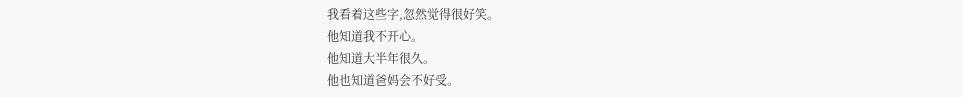我看着这些字,忽然觉得很好笑。
他知道我不开心。
他知道大半年很久。
他也知道爸妈会不好受。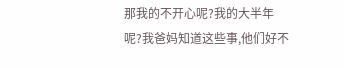那我的不开心呢?我的大半年呢?我爸妈知道这些事,他们好不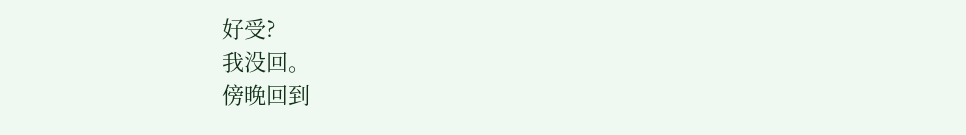好受?
我没回。
傍晚回到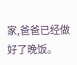家,爸爸已经做好了晚饭。